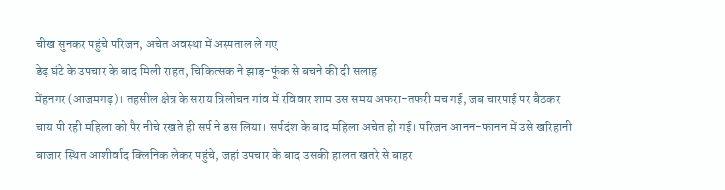चीख सुनकर पहुंचे परिजन, अचेत अवस्था में अस्पताल ले गए
डेढ़ घंटे के उपचार के बाद मिली राहत, चिकित्सक ने झाड़-फूंक से बचने की दी सलाह
मेंहनगर (आजमगढ़)। तहसील क्षेत्र के सराय त्रिलोचन गांव में रविवार शाम उस समय अफरा-तफरी मच गई, जब चारपाई पर बैठकर चाय पी रही महिला को पैर नीचे रखते ही सर्प ने डस लिया। सर्पदंश के बाद महिला अचेत हो गई। परिजन आनन-फानन में उसे खरिहानी बाजार स्थित आशीर्वाद क्लिनिक लेकर पहुंचे, जहां उपचार के बाद उसकी हालत खतरे से बाहर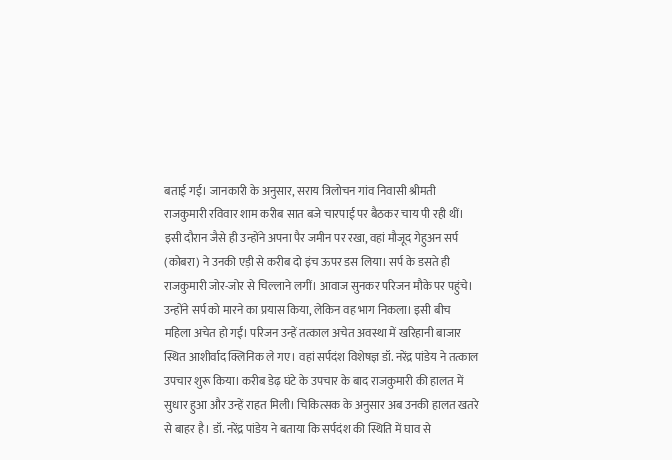बताई गई। जानकारी के अनुसार, सराय त्रिलोचन गांव निवासी श्रीमती राजकुमारी रविवार शाम करीब सात बजे चारपाई पर बैठकर चाय पी रही थीं। इसी दौरान जैसे ही उन्होंने अपना पैर जमीन पर रखा, वहां मौजूद गेहुअन सर्प (कोबरा) ने उनकी एड़ी से करीब दो इंच ऊपर डस लिया। सर्प के डसते ही राजकुमारी जोर-जोर से चिल्लाने लगीं। आवाज सुनकर परिजन मौके पर पहुंचे। उन्होंने सर्प को मारने का प्रयास किया, लेकिन वह भाग निकला। इसी बीच महिला अचेत हो गईं। परिजन उन्हें तत्काल अचेत अवस्था में खरिहानी बाजार स्थित आशीर्वाद क्लिनिक ले गए। वहां सर्पदंश विशेषज्ञ डॉ. नरेंद्र पांडेय ने तत्काल उपचार शुरू किया। करीब डेढ़ घंटे के उपचार के बाद राजकुमारी की हालत में सुधार हुआ और उन्हें राहत मिली। चिकित्सक के अनुसार अब उनकी हालत खतरे से बाहर है। डॉ. नरेंद्र पांडेय ने बताया कि सर्पदंश की स्थिति में घाव से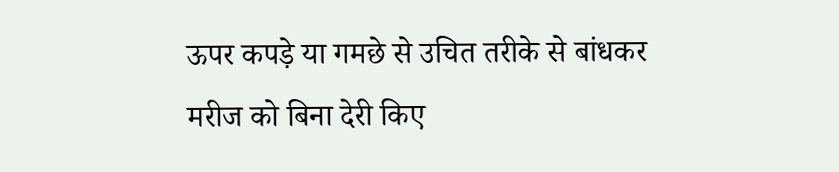ऊपर कपड़े या गमछे से उचित तरीके से बांधकर मरीज को बिना देरी किए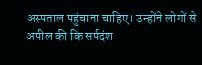अस्पताल पहुंचाना चाहिए। उन्होंने लोगों से अपील की कि सर्पदंश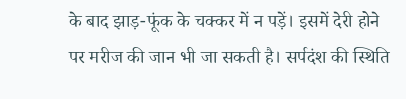के बाद झाड़-फूंक के चक्कर में न पड़ें। इसमें देरी होने पर मरीज की जान भी जा सकती है। सर्पदंश की स्थिति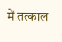में तत्काल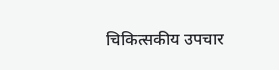चिकित्सकीय उपचार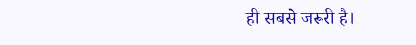ही सबसे जरूरी है।